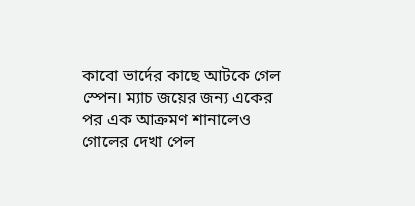কাবো ভার্দের কাছে আটকে গেল স্পেন। ম্যাচ জয়ের জন্য একের পর এক আক্রমণ শানালেও গোলের দেখা পেল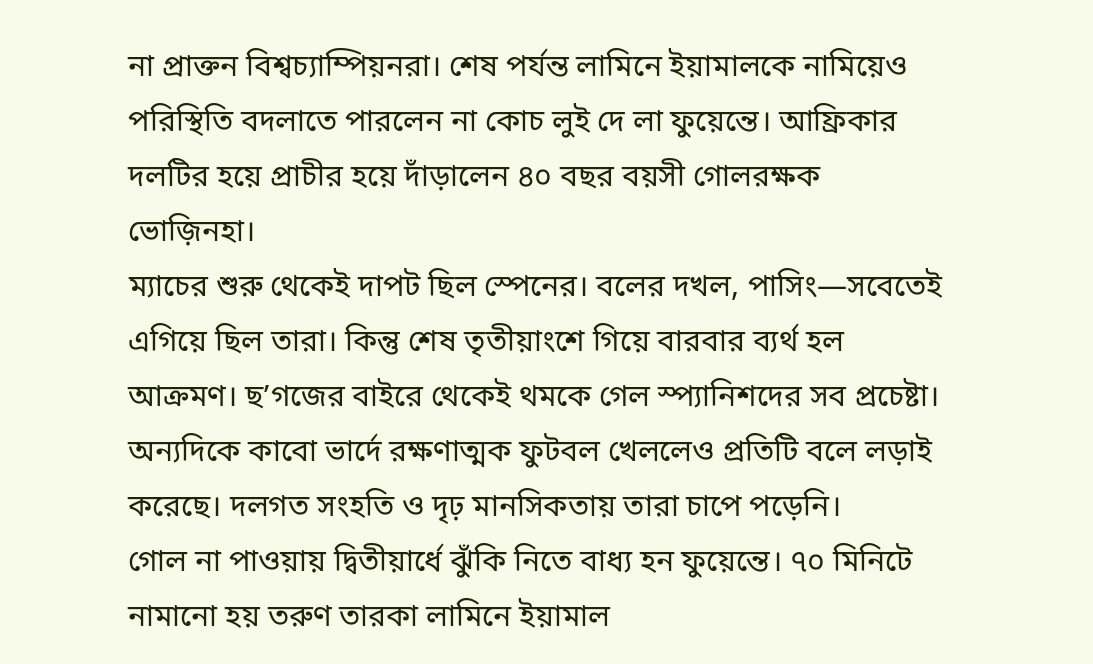না প্রাক্তন বিশ্বচ্যাম্পিয়নরা। শেষ পর্যন্ত লামিনে ইয়ামালকে নামিয়েও পরিস্থিতি বদলাতে পারলেন না কোচ লুই দে লা ফুয়েন্তে। আফ্রিকার দলটির হয়ে প্রাচীর হয়ে দাঁড়ালেন ৪০ বছর বয়সী গোলরক্ষক ভোজ়িনহা।
ম্যাচের শুরু থেকেই দাপট ছিল স্পেনের। বলের দখল, পাসিং—সবেতেই এগিয়ে ছিল তারা। কিন্তু শেষ তৃতীয়াংশে গিয়ে বারবার ব্যর্থ হল আক্রমণ। ছ’গজের বাইরে থেকেই থমকে গেল স্প্যানিশদের সব প্রচেষ্টা। অন্যদিকে কাবো ভার্দে রক্ষণাত্মক ফুটবল খেললেও প্রতিটি বলে লড়াই করেছে। দলগত সংহতি ও দৃঢ় মানসিকতায় তারা চাপে পড়েনি।
গোল না পাওয়ায় দ্বিতীয়ার্ধে ঝুঁকি নিতে বাধ্য হন ফুয়েন্তে। ৭০ মিনিটে নামানো হয় তরুণ তারকা লামিনে ইয়ামাল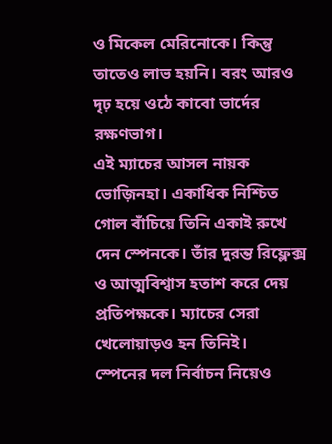ও মিকেল মেরিনোকে। কিন্তু তাতেও লাভ হয়নি। বরং আরও দৃঢ় হয়ে ওঠে কাবো ভার্দের রক্ষণভাগ।
এই ম্যাচের আসল নায়ক ভোজ়িনহা। একাধিক নিশ্চিত গোল বাঁচিয়ে তিনি একাই রুখে দেন স্পেনকে। তাঁর দুরন্ত রিফ্লেক্স ও আত্মবিশ্বাস হতাশ করে দেয় প্রতিপক্ষকে। ম্যাচের সেরা খেলোয়াড়ও হন তিনিই।
স্পেনের দল নির্বাচন নিয়েও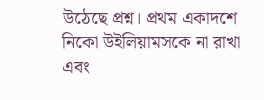উঠেছে প্রশ্ন। প্রথম একাদশে নিকো উইলিয়ামসকে না রাখা এবং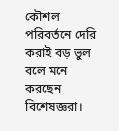কৌশল পরিবর্তনে দেরি করাই বড় ভুল বলে মনে করছেন বিশেষজ্ঞরা।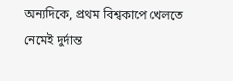অন্যদিকে, প্রথম বিশ্বকাপে খেলতে নেমেই দুর্দান্ত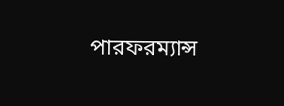পারফরম্যান্স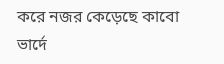করে নজর কেড়েছে কাবো ভার্দে